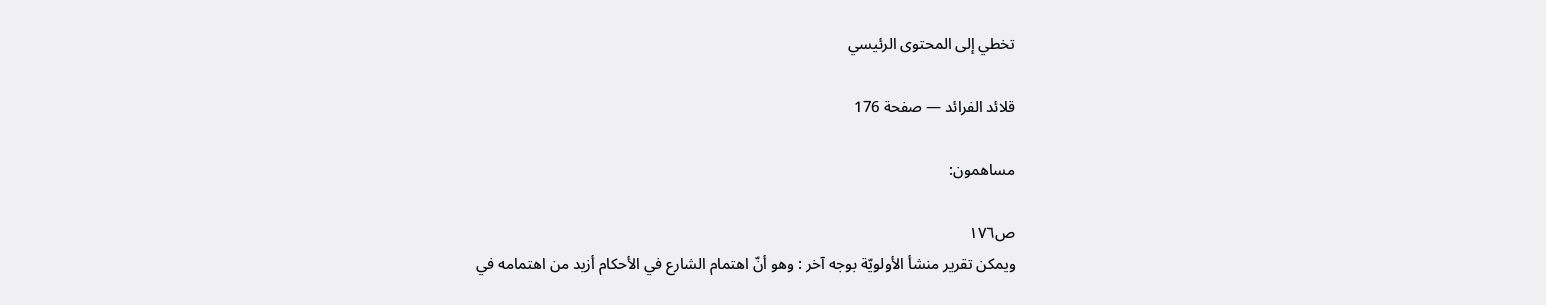تخطي إلى المحتوى الرئيسي

قلائد الفرائد — صفحة 176

مساهمون:

ص١٧٦
ويمكن تقرير منشأ الأولويّة بوجه آخر : وهو أنّ اهتمام الشارع في الأحكام أزيد من اهتمامه في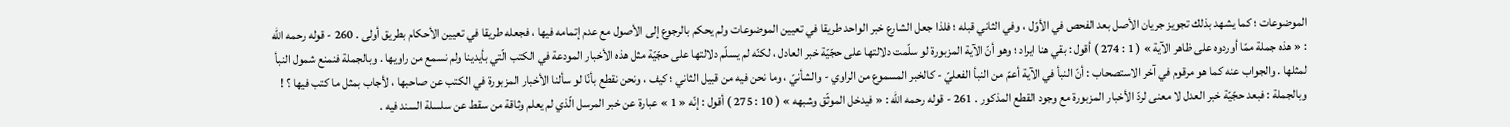الموضوعات ؛ كما يشهد بذلك تجويز جريان الأصل بعد الفحص في الأوّل ، وفي الثاني قبله ؛ فلذا جعل الشارع خبر الواحد طريقا في تعيين الموضوعات ولم يحكم بالرجوع إلى الأصول مع عدم إتمامه فيها ، فجعله طريقا في تعيين الأحكام بطريق أولى . 260 - قوله رحمه اللّه : « هذه جملة ممّا أوردوه على ظاهر الآية » ( 1 : 274 ) أقول : بقي هنا ايراد ؛ وهو أنّ الآية المزبورة لو سلّمت دلالتها على حجّيّة خبر العادل ، لكنّه لم يسلّم دلالتها على حجّيّة مثل هذه الأخبار المودعة في الكتب الّتي بأيدينا ولم نسمع من راويها . وبالجملة فنمنع شمول النبأ لمثلها . والجواب عنه كما هو مرقوم في آخر الاستصحاب : أنّ النبأ في الآية أعمّ من النبأ الفعليّ - كالخبر المسموع من الراوي - والشأنيّ ، وما نحن فيه من قبيل الثاني ؛ كيف ، ونحن نقطع بأنّا لو سألنا الأخبار المزبورة في الكتب عن صاحبها ، لأجاب بمثل ما كتب فيها ؟ ! وبالجملة : فبعد حجّيّة خبر العدل لا معنى لردّ الأخبار المزبورة مع وجود القطع المذكور . 261 - قوله رحمه اللّه : « فيدخل الموثّق وشبهه » ( 10 : 275 ) أقول : إنّه « 1 » عبارة عن خبر المرسل الّذي لم يعلم وثاقة من سقط عن سلسلة السند فيه .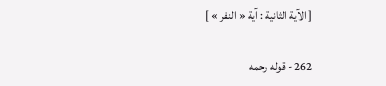[ الآية الثانية : آية « النفر » ]

262 - قوله رحمه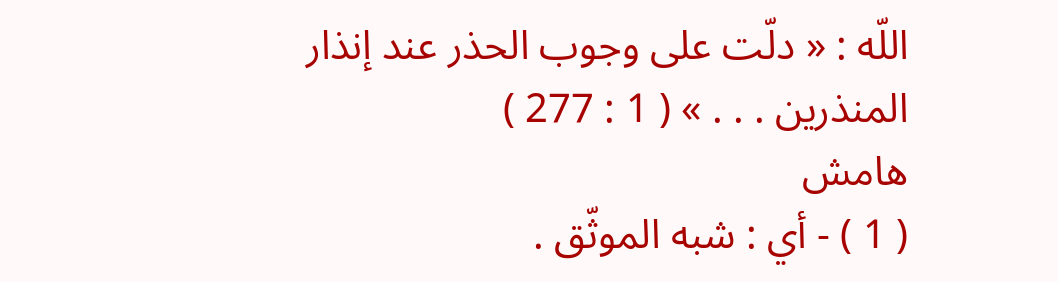اللّه : « دلّت على وجوب الحذر عند إنذار المنذرين . . . » ( 1 : 277 )
هامش
( 1 ) - أي : شبه الموثّق .